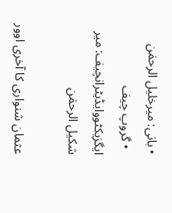• بانی: میرخلیل الرحمٰن
  • گروپ چیف ایگزیکٹووایڈیٹرانچیف: میر شکیل الرحمٰن

عثمان شنواری کا آخری اوور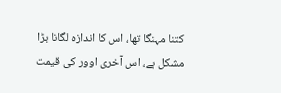کتنا مہنگا تھا، اس کا اندازہ لگانا بڑا مشکل ہے، اس آخری اوور کی قیمت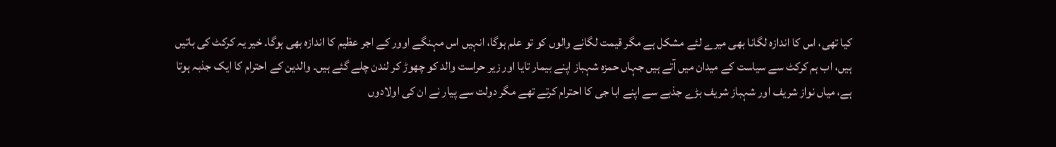کیا تھی، اس کا اندازہ لگانا بھی میرے لئے مشکل ہے مگر قیمت لگانے والوں کو تو علم ہوگا، انہیں اس مہنگے اوور کے اجر عظیم کا اندازہ بھی ہوگا۔ خیر یہ کرکٹ کی باتیں ہیں، اب ہم کرکٹ سے سیاست کے میدان میں آتے ہیں جہاں حمزہ شہباز اپنے بیمار تایا اور زیر حراست والد کو چھوڑ کر لندن چلے گئے ہیں۔ والدین کے احترام کا ایک جذبہ ہوتا ہے، میاں نواز شریف اور شہباز شریف بڑے جذبے سے اپنے ابا جی کا احترام کرتے تھے مگر دولت سے پیار نے ان کی اولادوں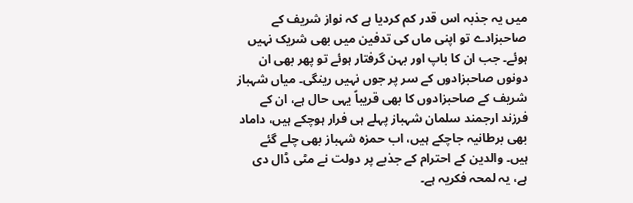میں یہ جذبہ اس قدر کم کردیا ہے کہ نواز شریف کے صاحبزادے تو اپنی ماں کی تدفین میں بھی شریک نہیں ہوئے۔ جب ان کا باپ اور بہن گرفتار ہوئے تو پھر بھی ان دونوں صاحبزادوں کے سر پر جوں نہیں رینگی۔ میاں شہباز شریف کے صاحبزادوں کا بھی قریباً یہی حال ہے، ان کے فرزند ارجمند سلمان شہباز پہلے ہی فرار ہوچکے ہیں، داماد بھی برطانیہ جاچکے ہیں، اب حمزہ شہباز بھی چلے گئے ہیں۔ والدین کے احترام کے جذبے پر دولت نے مٹی ڈال دی ہے، یہ لمحہ فکریہ ہے۔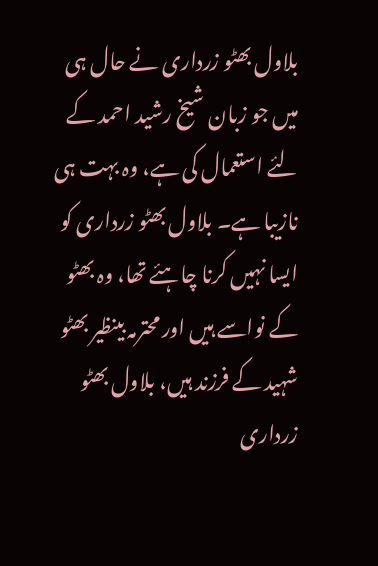بلاول بھٹو زرداری نے حال ہی میں جو زبان شیخ رشید احمد کے لئے استعمال کی ہے، وہ بہت ہی نازیبا ہے۔ بلاول بھٹو زرداری کو ایسا نہیں کرنا چاہئے تھا، وہ بھٹو کے نواسے ہیں اور محترمہ بینظیر بھٹو شہید کے فرزند ہیں، بلاول بھٹو زرداری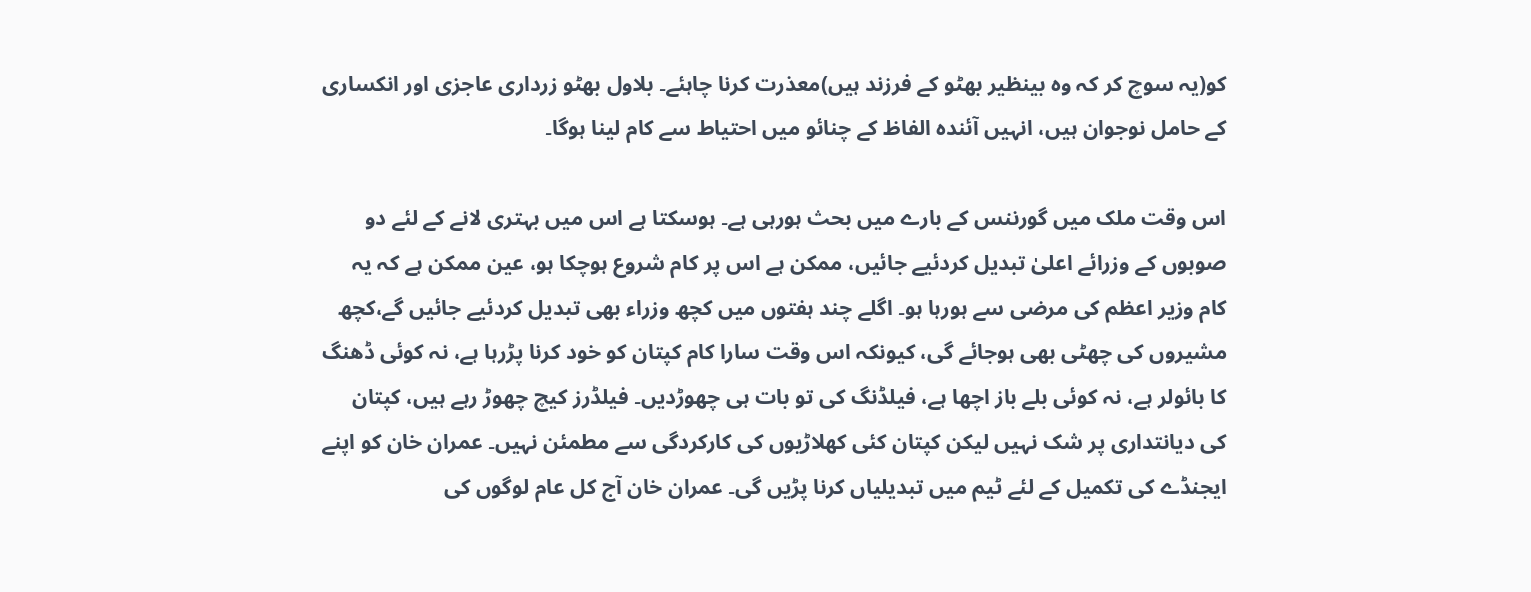کو(یہ سوچ کر کہ وہ بینظیر بھٹو کے فرزند ہیں)معذرت کرنا چاہئے۔ بلاول بھٹو زرداری عاجزی اور انکساری کے حامل نوجوان ہیں، انہیں آئندہ الفاظ کے چنائو میں احتیاط سے کام لینا ہوگا۔

اس وقت ملک میں گورننس کے بارے میں بحث ہورہی ہے۔ ہوسکتا ہے اس میں بہتری لانے کے لئے دو صوبوں کے وزرائے اعلیٰ تبدیل کردئیے جائیں، ممکن ہے اس پر کام شروع ہوچکا ہو، عین ممکن ہے کہ یہ کام وزیر اعظم کی مرضی سے ہورہا ہو۔ اگلے چند ہفتوں میں کچھ وزراء بھی تبدیل کردئیے جائیں گے،کچھ مشیروں کی چھٹی بھی ہوجائے گی، کیونکہ اس وقت سارا کام کپتان کو خود کرنا پڑرہا ہے، نہ کوئی ڈھنگ کا بائولر ہے، نہ کوئی بلے باز اچھا ہے، فیلڈنگ کی تو بات ہی چھوڑدیں۔ فیلڈرز کیچ چھوڑ رہے ہیں، کپتان کی دیانتداری پر شک نہیں لیکن کپتان کئی کھلاڑیوں کی کارکردگی سے مطمئن نہیں۔ عمران خان کو اپنے ایجنڈے کی تکمیل کے لئے ٹیم میں تبدیلیاں کرنا پڑیں گی۔ عمران خان آج کل عام لوگوں کی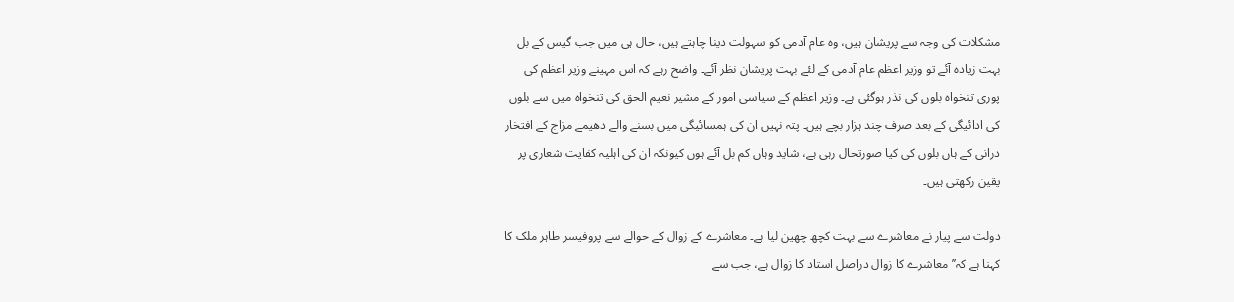مشکلات کی وجہ سے پریشان ہیں، وہ عام آدمی کو سہولت دینا چاہتے ہیں، حال ہی میں جب گیس کے بل بہت زیادہ آئے تو وزیر اعظم عام آدمی کے لئے بہت پریشان نظر آئے۔ واضح رہے کہ اس مہینے وزیر اعظم کی پوری تنخواہ بلوں کی نذر ہوگئی ہے۔ وزیر اعظم کے سیاسی امور کے مشیر نعیم الحق کی تنخواہ میں سے بلوں کی ادائیگی کے بعد صرف چند ہزار بچے ہیں۔ پتہ نہیں ان کی ہمسائیگی میں بسنے والے دھیمے مزاج کے افتخار درانی کے ہاں بلوں کی کیا صورتحال رہی ہے، شاید وہاں کم بل آئے ہوں کیونکہ ان کی اہلیہ کفایت شعاری پر یقین رکھتی ہیں۔

دولت سے پیار نے معاشرے سے بہت کچھ چھین لیا ہے۔ معاشرے کے زوال کے حوالے سے پروفیسر طاہر ملک کا کہنا ہے کہ’’معاشرے کا زوال دراصل استاد کا زوال ہے، جب سے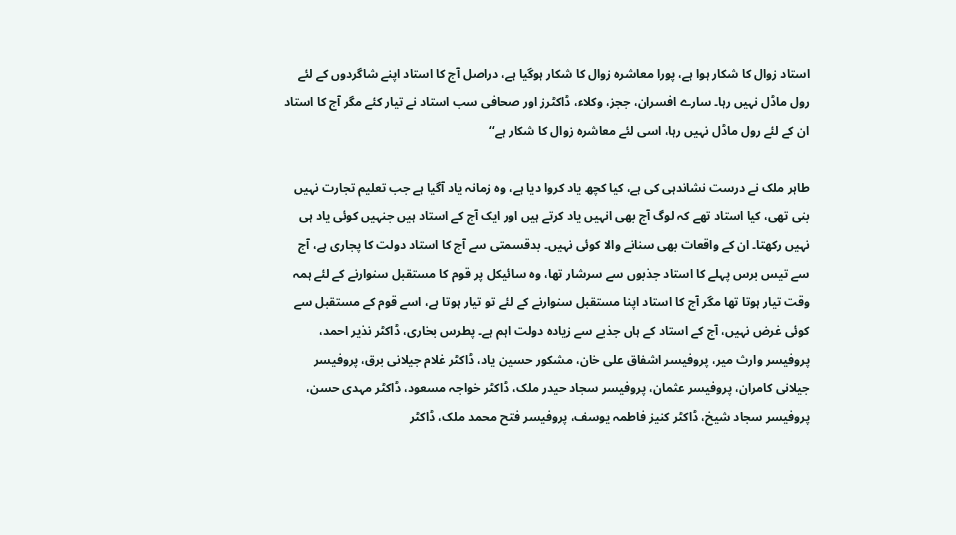استاد زوال کا شکار ہوا ہے، پورا معاشرہ زوال کا شکار ہوگیا ہے، دراصل آج کا استاد اپنے شاگردوں کے لئے رول ماڈل نہیں رہا۔ سارے افسران، ججز، وکلاء، ڈاکٹرز اور صحافی سب استاد نے تیار کئے مگر آج کا استاد ان کے لئے رول ماڈل نہیں رہا، اسی لئے معاشرہ زوال کا شکار ہے‘‘

طاہر ملک نے درست نشاندہی کی ہے، کیا کچھ یاد کروا دیا ہے، وہ زمانہ یاد آگیا ہے جب تعلیم تجارت نہیں بنی تھی، کیا استاد تھے کہ لوگ آج بھی انہیں یاد کرتے ہیں اور ایک آج کے استاد ہیں جنہیں کوئی یاد ہی نہیں رکھتا۔ ان کے واقعات بھی سنانے والا کوئی نہیں۔ بدقسمتی سے آج کا استاد دولت کا پجاری ہے، آج سے تیس برس پہلے کا استاد جذبوں سے سرشار تھا، وہ سائیکل پر قوم کا مستقبل سنوارنے کے لئے ہمہ وقت تیار ہوتا تھا مگر آج کا استاد اپنا مستقبل سنوارنے کے لئے تو تیار ہوتا ہے، اسے قوم کے مستقبل سے کوئی غرض نہیں، آج کے استاد کے ہاں جذبے سے زیادہ دولت اہم ہے۔ پطرس بخاری، ڈاکٹر نذیر احمد، پروفیسر وارث میر، پروفیسر اشفاق علی خان، مشکور حسین یاد، ڈاکٹر غلام جیلانی برق، پروفیسر جیلانی کامران، پروفیسر عثمان، پروفیسر سجاد حیدر ملک، ڈاکٹر خواجہ مسعود، ڈاکٹر مہدی حسن، پروفیسر سجاد شیخ، ڈاکٹر کنیز فاطمہ یوسف، پروفیسر فتح محمد ملک، ڈاکٹر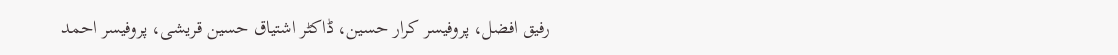رفیق افضل، پروفیسر کرار حسین، ڈاکٹر اشتیاق حسین قریشی، پروفیسر احمد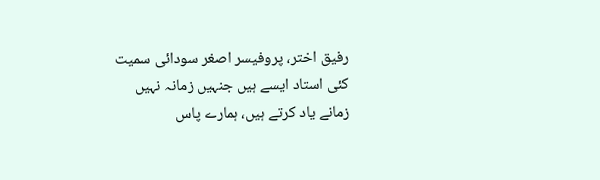رفیق اختر، پروفیسر اصغر سودائی سمیت کئی استاد ایسے ہیں جنہیں زمانہ نہیں زمانے یاد کرتے ہیں، ہمارے پاس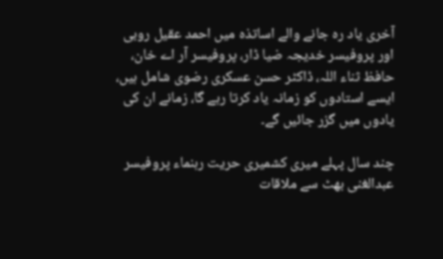آخری یاد رہ جانے والے اساتذہ میں احمد عقیل روبی اور پروفیسر خدیجہ ضیا ڈار، پروفیسر آر اے خان، حافظ ثناء اللہ، ڈاکٹر حسن عسکری رضوی شامل ہیں، ایسے استادوں کو زمانہ یاد کرتا رہے گا، زمانے ان کی یادوں میں گزر جائیں گے۔

چند سال پہلے میری کشمیری حریت رہنماء پروفیسر عبدالغنی بھٹ سے ملاقات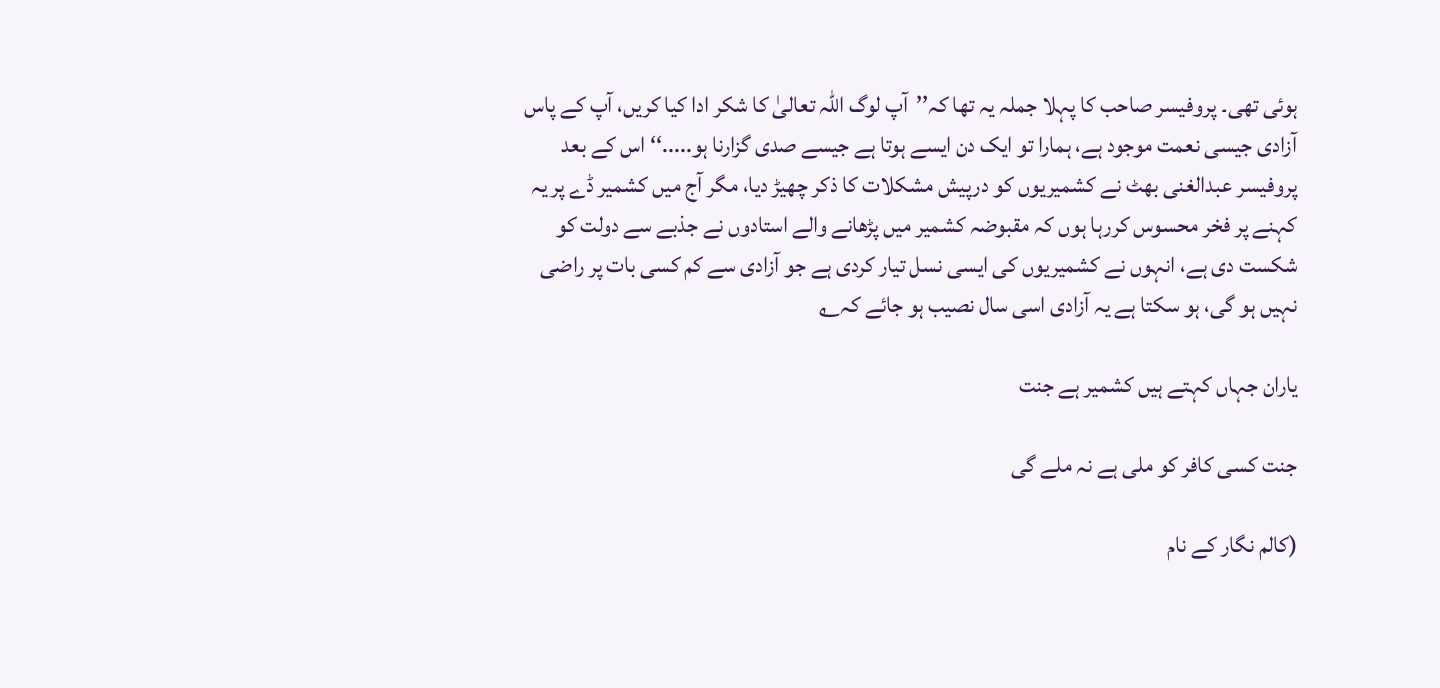ہوئی تھی۔ پروفیسر صاحب کا پہلا جملہ یہ تھا کہ’’آپ لوگ اللہ تعالیٰ کا شکر ادا کیا کریں، آپ کے پاس آزادی جیسی نعمت موجود ہے، ہمارا تو ایک دن ایسے ہوتا ہے جیسے صدی گزارنا ہو.....‘‘ اس کے بعد پروفیسر عبدالغنی بھٹ نے کشمیریوں کو درپیش مشکلات کا ذکر چھیڑ دیا، مگر آج میں کشمیر ڈے پر یہ کہنے پر فخر محسوس کررہا ہوں کہ مقبوضہ کشمیر میں پڑھانے والے استادوں نے جذبے سے دولت کو شکست دی ہے، انہوں نے کشمیریوں کی ایسی نسل تیار کردی ہے جو آزادی سے کم کسی بات پر راضی نہیں ہو گی، ہو سکتا ہے یہ آزادی اسی سال نصیب ہو جائے کہ؎

یاران جہاں کہتے ہیں کشمیر ہے جنت

جنت کسی کافر کو ملی ہے نہ ملے گی

(کالم نگار کے نام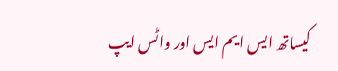کیساتھ ایس ایم ایس اور واٹس ایپ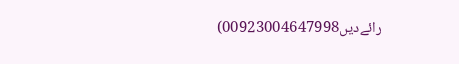رائےدیں00923004647998)